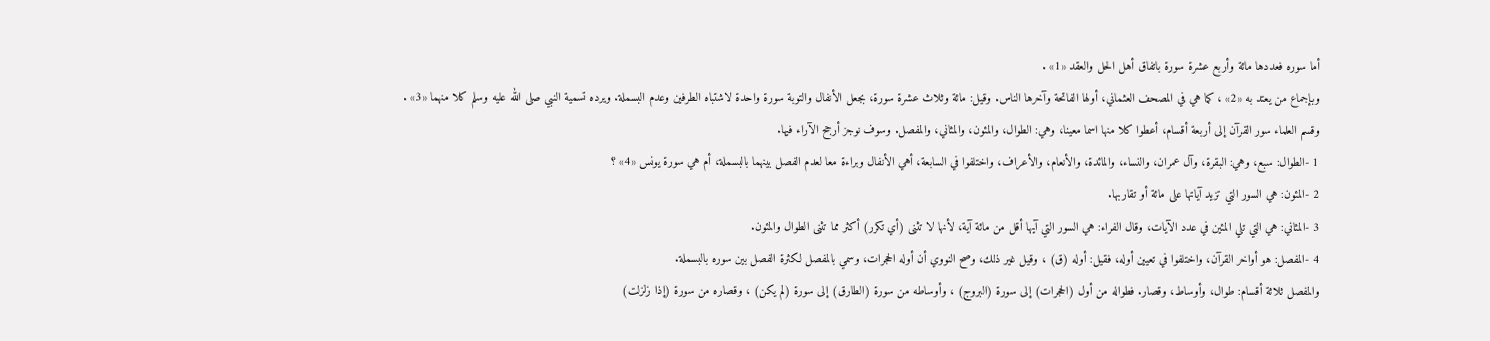أما سوره فعددها مائة وأربع عشرة سورة باتفاق أهل الحل والعقد «1» .
وبإجماع من يعتد به «2» ، كما هي في المصحف العثماني، أولها الفاتحة وآخرها الناس. وقيل: مائة وثلاث عشرة سورة، بجعل الأنفال والتوبة سورة واحدة لاشتباه الطرفين وعدم البسملة. ويرده تسمية النبي صلى الله عليه وسلم كلا منهما «3» .
وقسم العلماء سور القرآن إلى أربعة أقسام، أعطوا كلا منها اسما معينا، وهي: الطوال، والمئون، والمثاني، والمفصل. وسوف نوجز أرجح الآراء فيها.
1 -الطوال: سبع، وهي: البقرة، وآل عمران، والنساء، والمائدة، والأنعام، والأعراف، واختلفوا في السابعة، أهي الأنفال وبراءة معا لعدم الفصل بينهما بالبسملة، أم هي سورة يونس «4» ؟
2 -المئون: هي السور التي تزيد آياتها على مائة أو تقاربها.
3 -المثاني: هي التي تلي المئين في عدد الآيات، وقال الفراء: هي السور التي آيها أقل من مائة آية، لأنها لا تثنى (أي تكرر) أكثر مما تثنى الطوال والمئون.
4 -المفصل: هو أواخر القرآن، واختلفوا في تعيين أوله، فقيل: أوله (ق) ، وقيل غير ذلك، وصح النووي أن أوله الحجرات، وسمي بالمفصل لكثرة الفصل بين سوره بالبسملة.
والمفصل ثلاثة أقسام: طوال، وأوساط، وقصار. فطواله من أول (الحجرات) إلى سورة (البروج) ، وأوساطه من سورة (الطارق) إلى سورة (لم يكن) ، وقصاره من سورة (إذا زلزلت)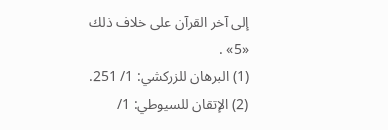إلى آخر القرآن على خلاف ذلك «5» .
(1) البرهان للزركشي: 1/ 251.
(2) الإتقان للسيوطي: 1/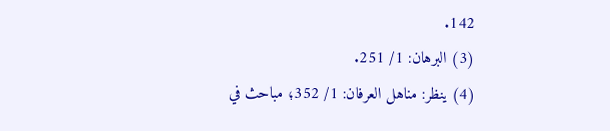142.
(3) البرهان: 1/ 251.
(4) ينظر: مناهل العرفان: 1/ 352؛ مباحث في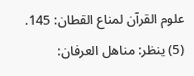علوم القرآن لمناع القطان: 145.
(5) ينظر: مناهل العرفان: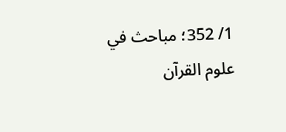1/ 352؛ مباحث في علوم القرآن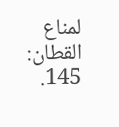لمناع القطان: 145.